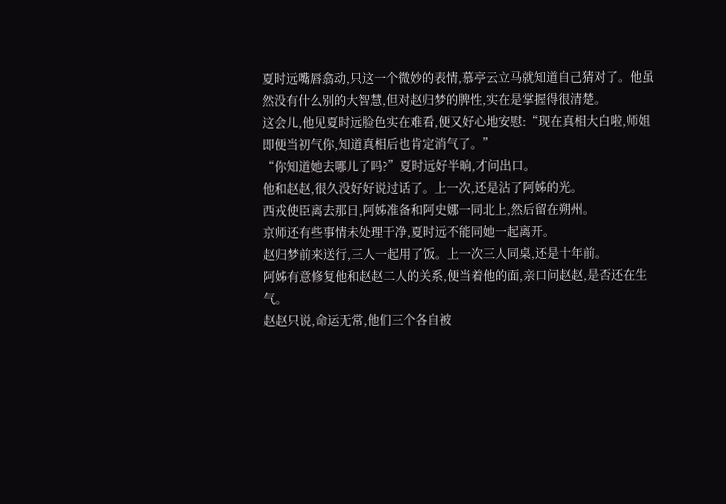夏时远嘴唇翕动,只这一个微妙的表情,慕亭云立马就知道自己猜对了。他虽然没有什么别的大智慧,但对赵归梦的脾性,实在是掌握得很清楚。
这会儿,他见夏时远脸色实在难看,便又好心地安慰:“现在真相大白啦,师姐即便当初气你,知道真相后也肯定消气了。”
“你知道她去哪儿了吗?”夏时远好半晌,才问出口。
他和赵赵,很久没好好说过话了。上一次,还是沾了阿姊的光。
西戎使臣离去那日,阿姊准备和阿史娜一同北上,然后留在朔州。
京师还有些事情未处理干净,夏时远不能同她一起离开。
赵归梦前来送行,三人一起用了饭。上一次三人同桌,还是十年前。
阿姊有意修复他和赵赵二人的关系,便当着他的面,亲口问赵赵,是否还在生气。
赵赵只说,命运无常,他们三个各自被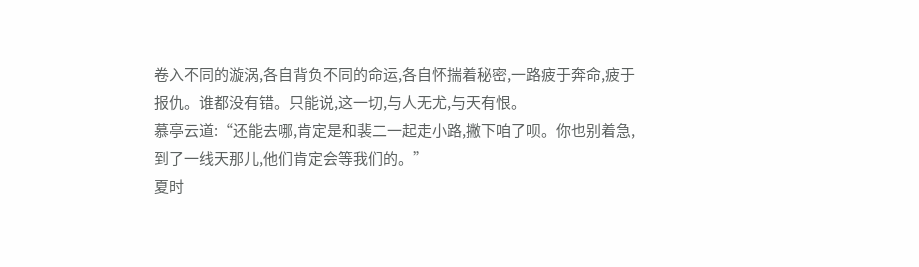卷入不同的漩涡,各自背负不同的命运,各自怀揣着秘密,一路疲于奔命,疲于报仇。谁都没有错。只能说,这一切,与人无尤,与天有恨。
慕亭云道:“还能去哪,肯定是和裴二一起走小路,撇下咱了呗。你也别着急,到了一线天那儿,他们肯定会等我们的。”
夏时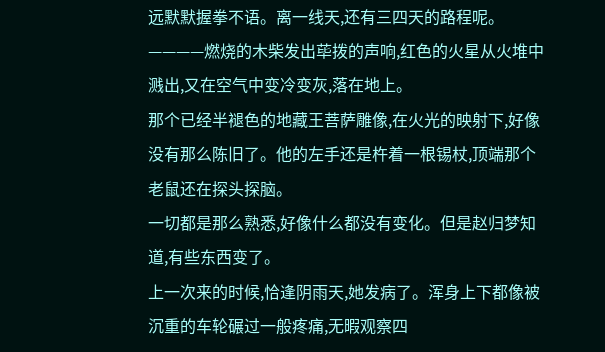远默默握拳不语。离一线天,还有三四天的路程呢。
————燃烧的木柴发出荜拨的声响,红色的火星从火堆中溅出,又在空气中变冷变灰,落在地上。
那个已经半褪色的地藏王菩萨雕像,在火光的映射下,好像没有那么陈旧了。他的左手还是杵着一根锡杖,顶端那个老鼠还在探头探脑。
一切都是那么熟悉,好像什么都没有变化。但是赵归梦知道,有些东西变了。
上一次来的时候,恰逢阴雨天,她发病了。浑身上下都像被沉重的车轮碾过一般疼痛,无暇观察四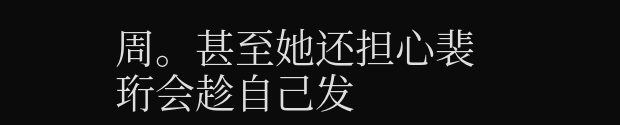周。甚至她还担心裴珩会趁自己发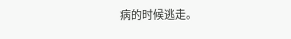病的时候逃走。